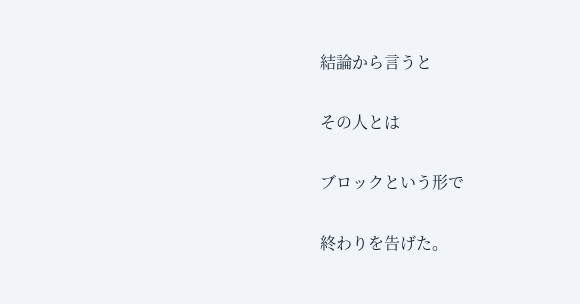結論から言うと

その人とは

ブロックという形で

終わりを告げた。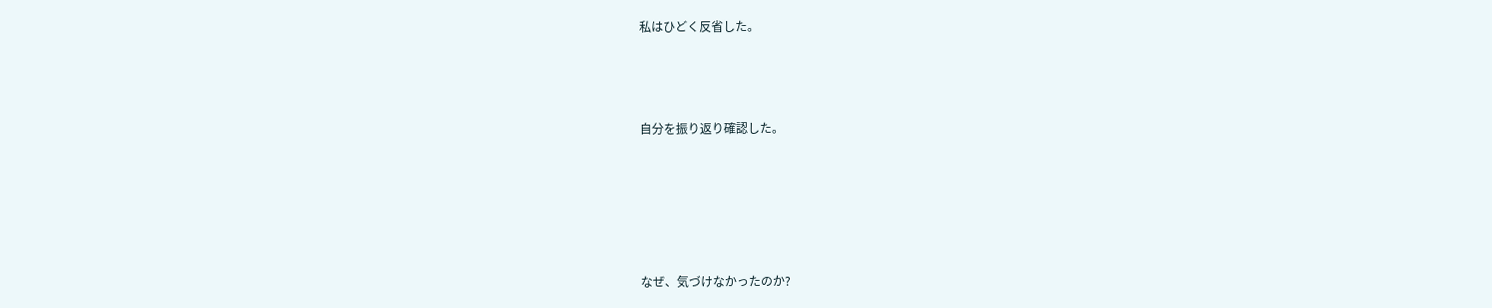私はひどく反省した。



自分を振り返り確認した。





なぜ、気づけなかったのか?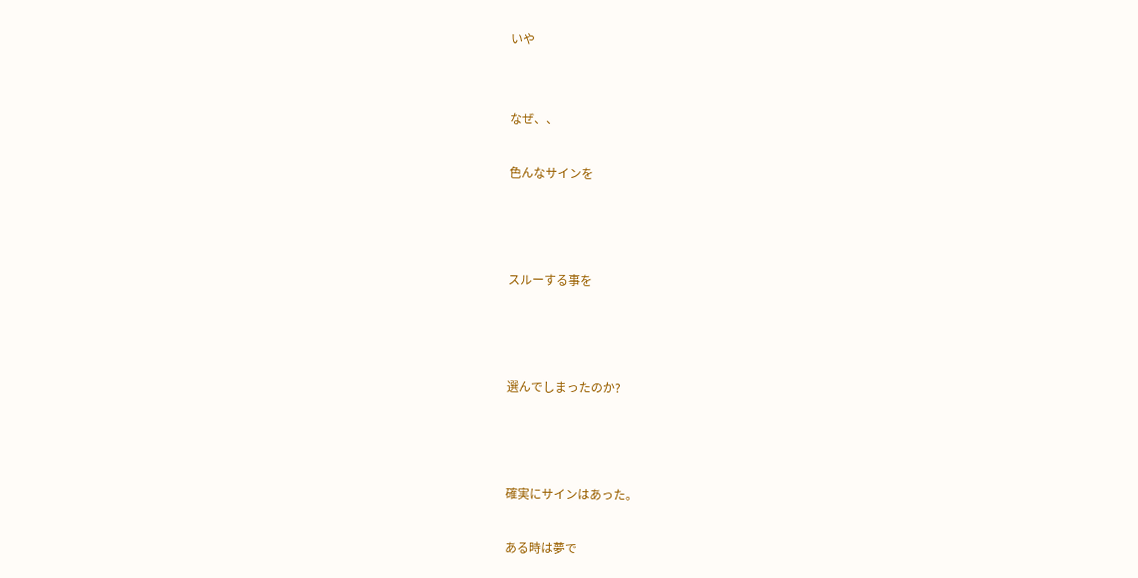いや


なぜ、、

色んなサインを



スルーする事を



選んでしまったのか?



確実にサインはあった。

ある時は夢で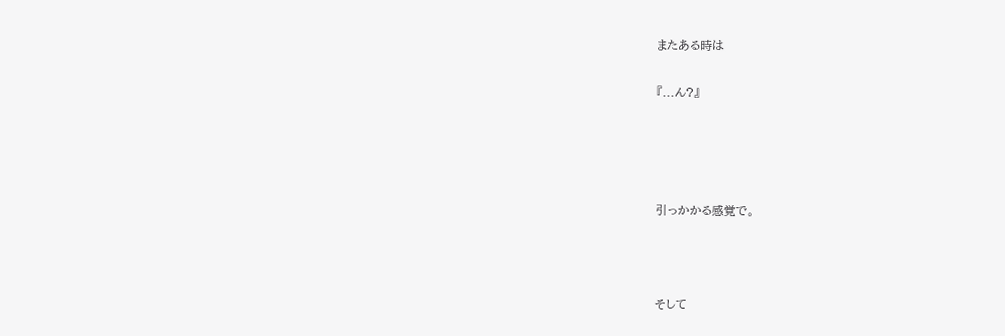またある時は

『...ん?』




引っかかる感覚で。



そして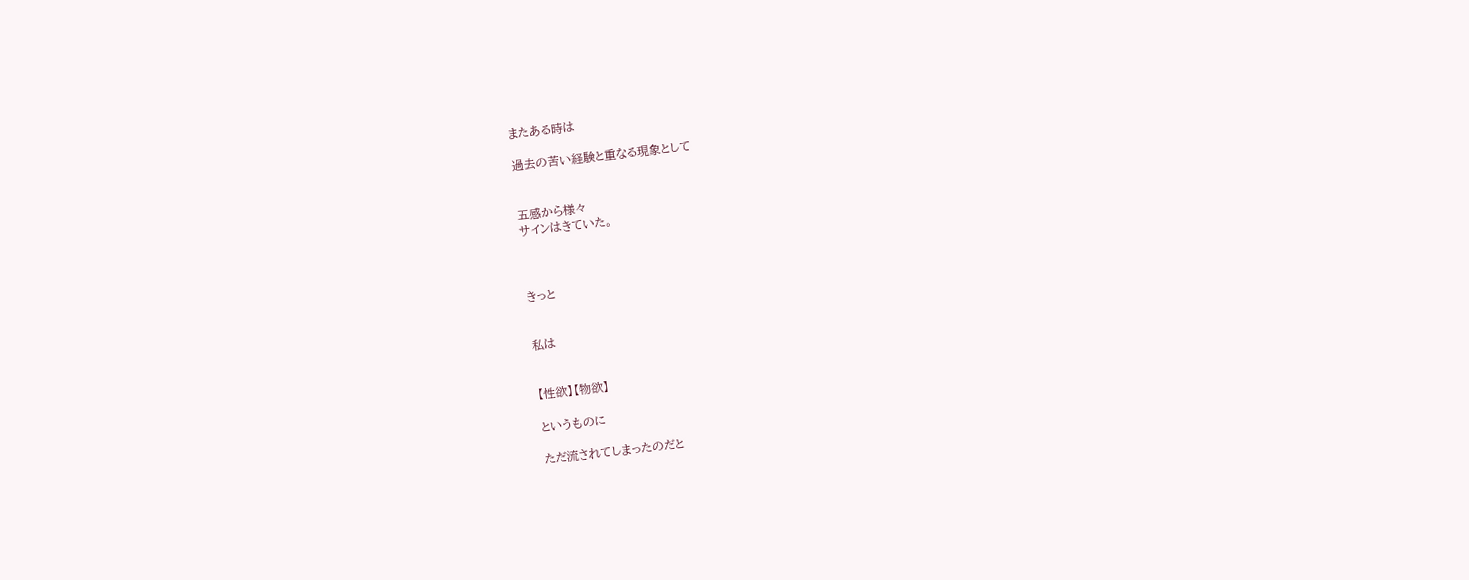またある時は

過去の苦い経験と重なる現象として


五感から様々
サインはきていた。



きっと


私は


【性欲】【物欲】

というものに

ただ流されてしまったのだと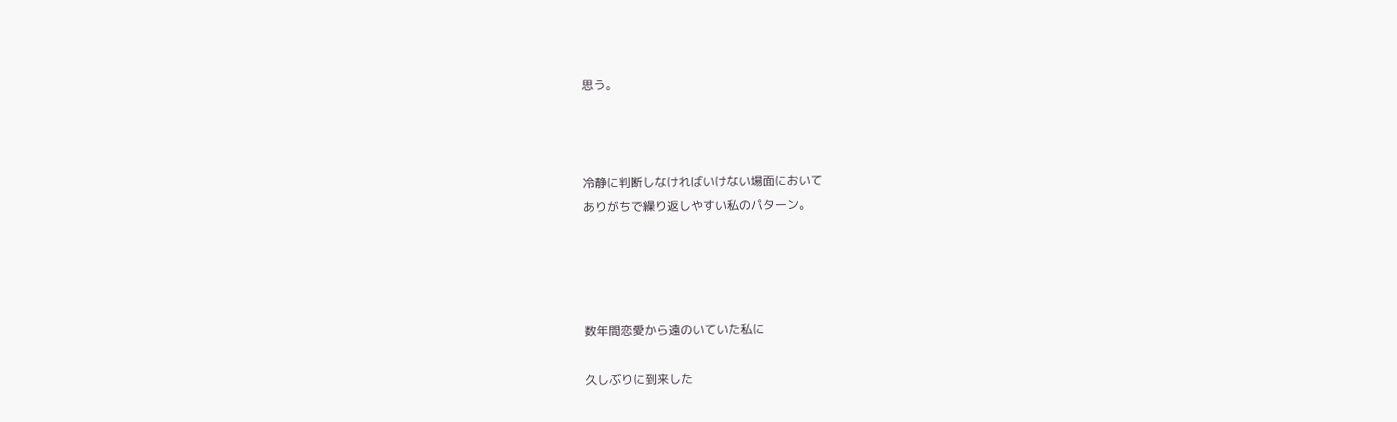思う。



冷静に判断しなければいけない場面において
ありがちで繰り返しやすい私のパターン。




数年間恋愛から遠のいていた私に

久しぶりに到来した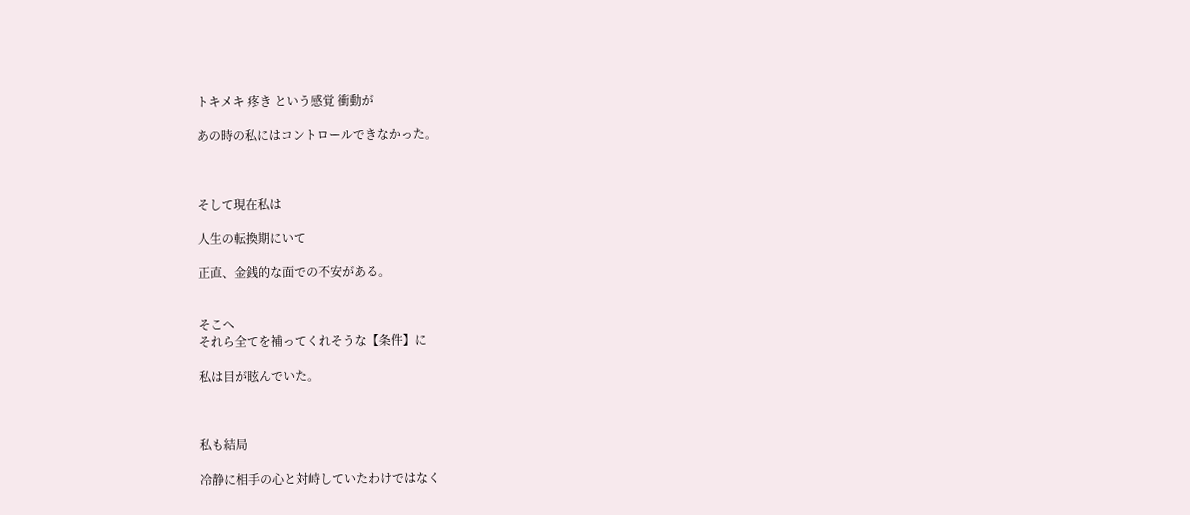トキメキ 疼き という感覚 衝動が

あの時の私にはコントロールできなかった。



そして現在私は

人生の転換期にいて

正直、金銭的な面での不安がある。


そこへ
それら全てを補ってくれそうな【条件】に

私は目が眩んでいた。



私も結局

冷静に相手の心と対峙していたわけではなく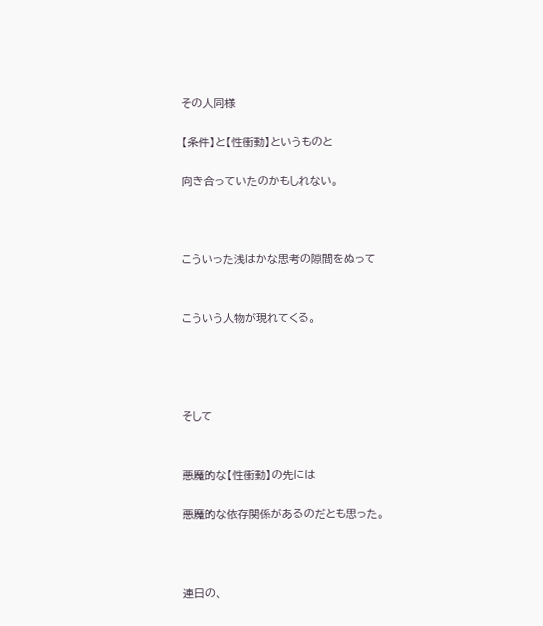その人同様

【条件】と【性衝動】というものと

向き合っていたのかもしれない。



こういった浅はかな思考の隙間をぬって


こういう人物が現れてくる。




そして


悪魔的な【性衝動】の先には

悪魔的な依存関係があるのだとも思った。



連日の、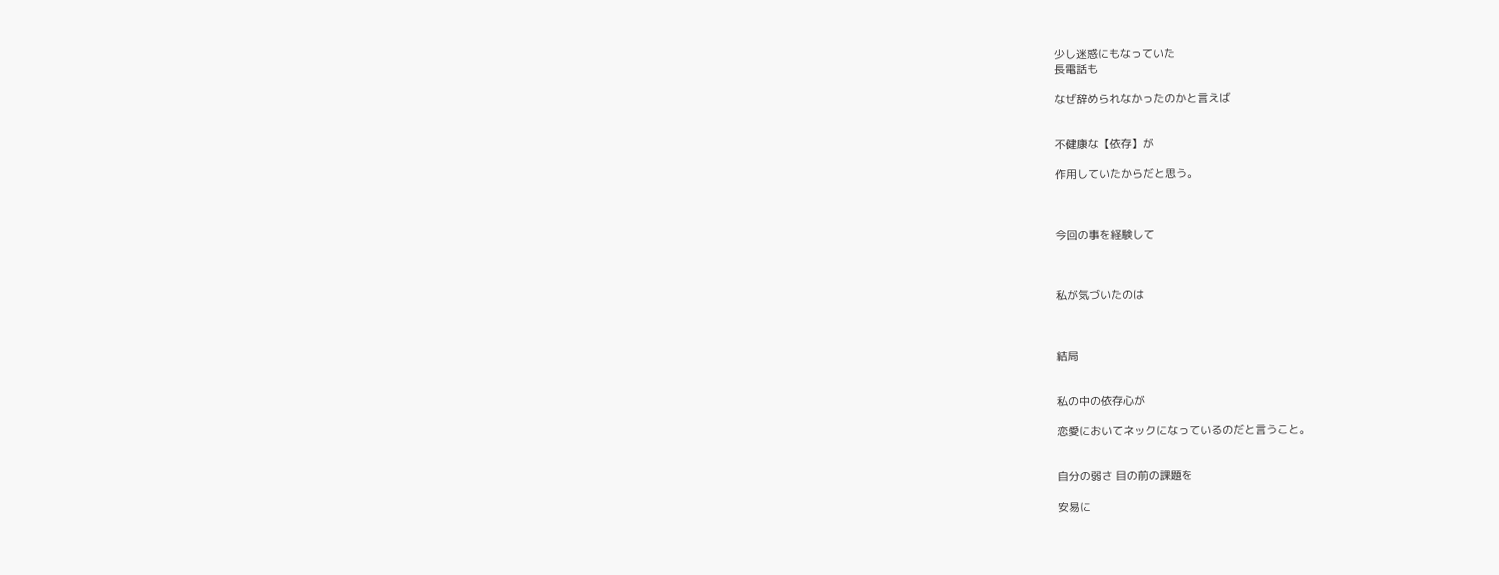少し迷惑にもなっていた
長電話も

なぜ辞められなかったのかと言えば


不健康な【依存】が

作用していたからだと思う。



今回の事を経験して



私が気づいたのは



結局


私の中の依存心が

恋愛においてネックになっているのだと言うこと。


自分の弱さ 目の前の課題を

安易に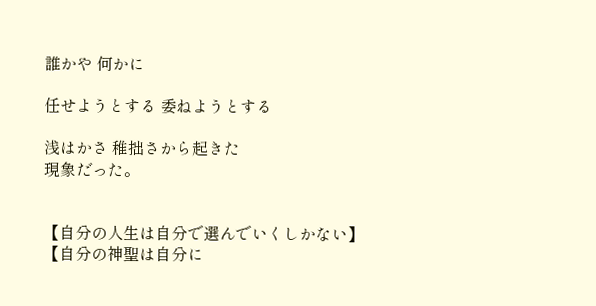誰かや 何かに

任せようとする 委ねようとする

浅はかさ 稚拙さから起きた
現象だった。


【自分の人生は自分で選んでいくしかない】
【自分の神聖は自分に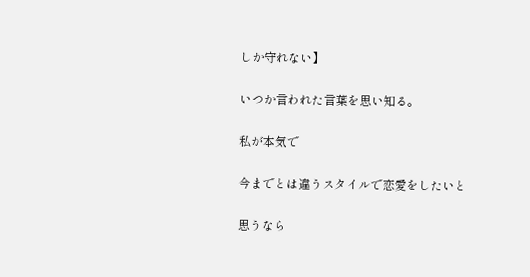しか守れない】

いつか言われた言葉を思い知る。

私が本気で

今までとは違うスタイルで恋愛をしたいと

思うなら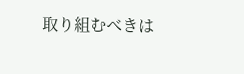取り組むべきは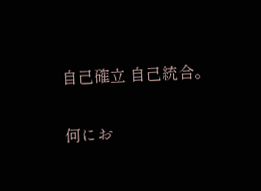自己確立 自己統合。


何にお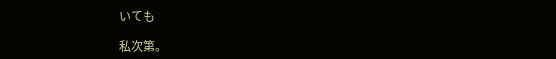いても

私次第。